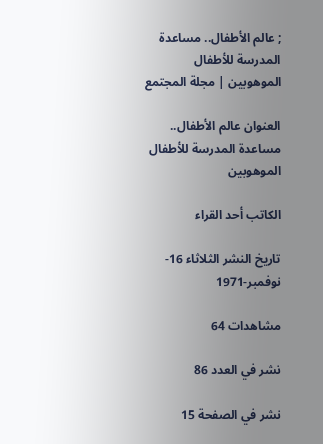; عالم الأطفال.. مساعدة المدرسة للأطفال الموهوبين | مجلة المجتمع

العنوان عالم الأطفال.. مساعدة المدرسة للأطفال الموهوبين

الكاتب أحد القراء

تاريخ النشر الثلاثاء 16-نوفمبر-1971

مشاهدات 64

نشر في العدد 86

نشر في الصفحة 15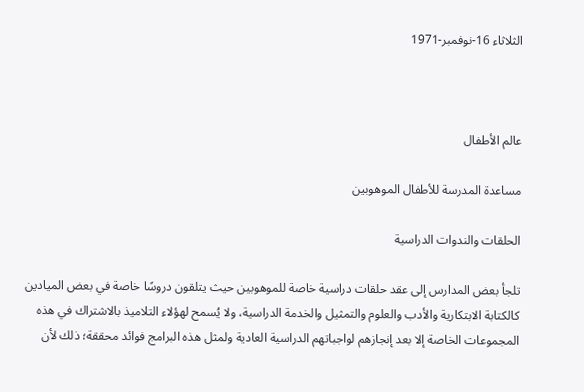الثلاثاء 16-نوفمبر-1971



عالم الأطفال

مساعدة المدرسة للأطفال الموهوبين

الحلقات والندوات الدراسية

تلجأ بعض المدارس إلى عقد حلقات دراسية خاصة للموهوبين حيث يتلقون دروسًا خاصة في بعض الميادين كالكتابة الابتكارية والأدب والعلوم والتمثيل والخدمة الدراسية، ولا يُسمح لهؤلاء التلاميذ بالاشتراك في هذه المجموعات الخاصة إلا بعد إنجازهم لواجباتهم الدراسية العادية ولمثل هذه البرامج فوائد محققة؛ ذلك لأن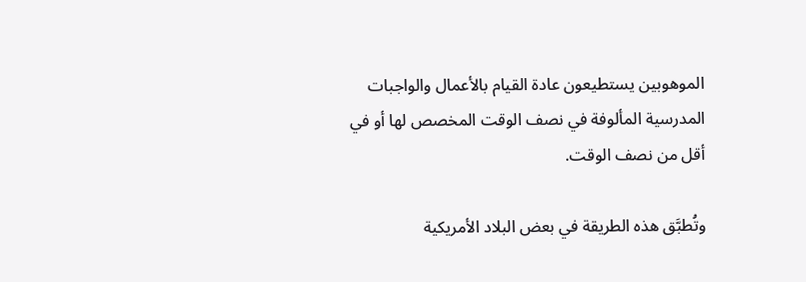الموهوبين يستطيعون عادة القيام بالأعمال والواجبات المدرسية المألوفة في نصف الوقت المخصص لها أو في أقل من نصف الوقت.

وتُطبَّق هذه الطريقة في بعض البلاد الأمريكية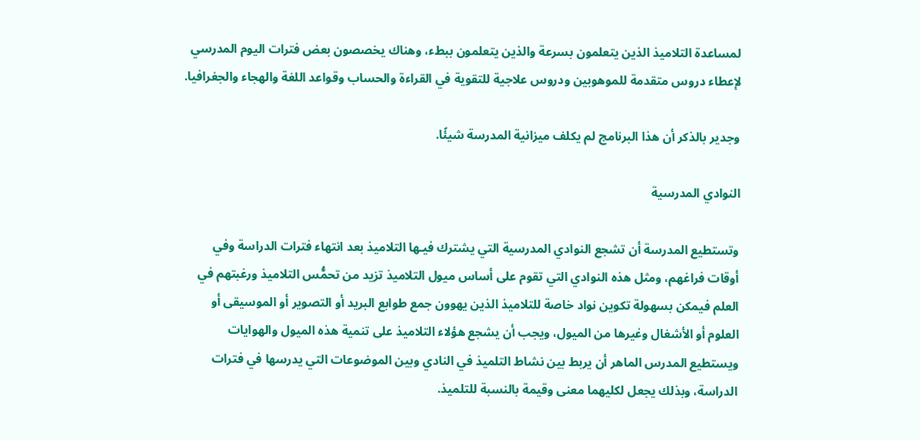لمساعدة التلاميذ الذين يتعلمون بسرعة والذين يتعلمون ببطء، وهناك يخصصون بعض فترات اليوم المدرسي لإعطاء دروس متقدمة للموهوبين ودروس علاجية للتقوية في القراءة والحساب وقواعد اللغة والهجاء والجغرافيا.

وجدير بالذكر أن هذا البرنامج لم يكلف ميزانية المدرسة شيئًا.

النوادي المدرسية

وتستطيع المدرسة أن تشجع النوادي المدرسية التي يشترك فيـها التلاميذ بعد انتهاء فترات الدراسة وفي أوقات فراغهم، ومثل هذه النوادي التي تقوم على أساس ميول التلاميذ تزيد من تحمُّس التلاميذ ورغبتهم في العلم فيمكن بسهولة تكوين نواد خاصة للتلاميذ الذين يهوون جمع طوابع البريد أو التصوير أو الموسيقى أو العلوم أو الأشغال وغيرها من الميول، ويجب أن يشجع هؤلاء التلاميذ على تنمية هذه الميول والهوايات ويستطيع المدرس الماهر أن يربط بين نشاط التلميذ في النادي وبين الموضوعات التي يدرسها في فترات الدراسة، وبذلك يجعل لكليهما معنى وقيمة بالنسبة للتلميذ.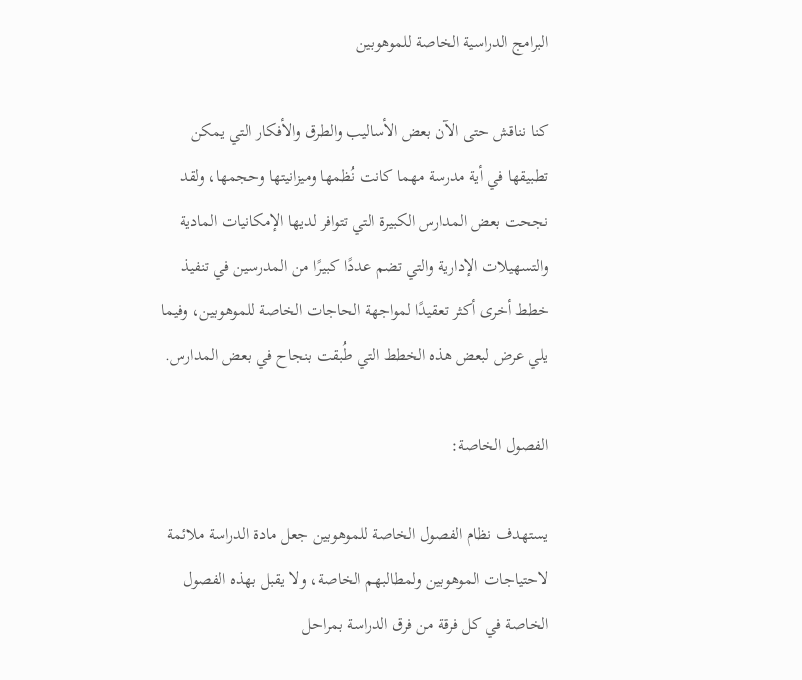البرامج الدراسية الخاصة للموهوبين

كنا نناقش حتى الآن بعض الأساليب والطرق والأفكار التي يمكن تطبيقها في أية مدرسة مهما كانت نُظمها وميزانيتها وحجمها، ولقد نجحت بعض المدارس الكبيرة التي تتوافر لديها الإمكانيات المادية والتسهيلات الإدارية والتي تضم عددًا كبيرًا من المدرسين في تنفيذ خطط أخرى أكثر تعقيدًا لمواجهة الحاجات الخاصة للموهوبين، وفيما يلي عرض لبعض هذه الخطط التي طُبقت بنجاح في بعض المدارس.

الفصول الخاصة:

يستهدف نظام الفصول الخاصة للموهوبين جعل مادة الدراسة ملائمة لاحتياجات الموهوبين ولمطالبهم الخاصة، ولا يقبل بهذه الفصول الخاصة في كل فرقة من فرق الدراسة بمراحل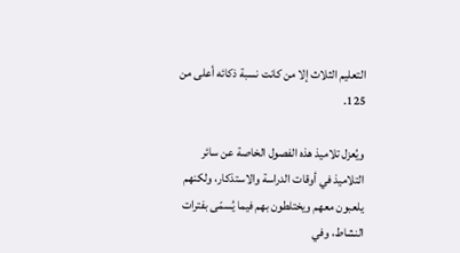التعليم الثلاث إلا من كانت نسبة ذكائه أعلى من 125.

ويُعزل تلاميذ هذه الفصول الخاصة عن سائر التلاميذ في أوقات الدراسة والاستذكار، ولكنهم يلعبون معهم ويختلطون بهم فيما يُسمّى بفترات النشاط، وفي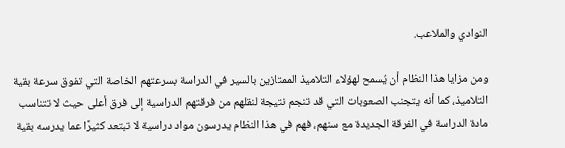النوادي والملاعب.

ومن مزايا هذا النظام أن يُسمح لهؤلاء التلاميذ الممتازين بالسير في الدراسة بسرعتهم الخاصة التي تفوق سرعة بقية التلاميذ، كما أنه يتجنب الصعوبات التي قد تنجم نتيجة لنقلهم من فرقتهم الدراسية إلى فرق أعلى حيث لا تتناسب مادة الدراسة في الفرقة الجديدة مع سنهم، فهم في هذا النظام يدرسون مواد دراسية لا تبتعد كثيرًا عما يدرسه بقية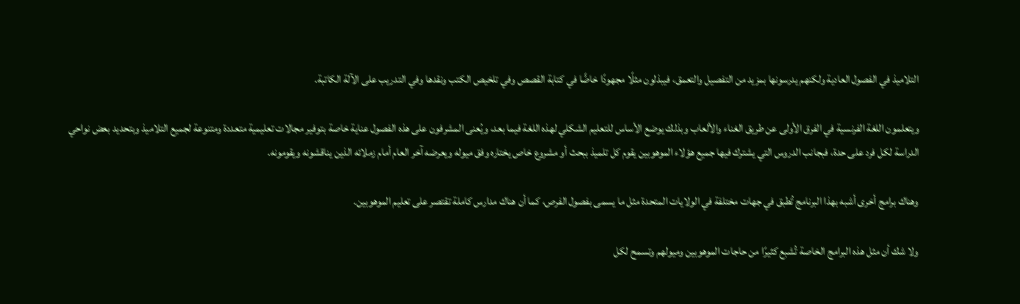التلاميذ في الفصول العادية ولكنهم يدرسونها بمزيد من التفصيل والتعمق، فيبذلون مثلًا مجهودًا خاصًّا في كتابة القصص وفي تلخيص الكتب ونقدها وفي التدريب على الآلة الكاتبة.

ويتعلمون اللغة الفرنسية في الفرق الأولى عن طريق الغناء والألعاب وبذلك يوضع الأساس للتعليم الشكلي لهذه اللغة فيما بعد، ويُعنى المشرفون على هذه الفصول عناية خاصة بتوفير مجالات تعليمية متعددة ومتنوعة لجميع التلاميذ وبتحديد بعض نواحي الدراسة لكل فرد على حدة، فبجانب الدروس التي يشترك فيها جميع هؤلاء الموهوبين يقوم كل تلميذ ببحث أو مشروع خاص يختاره وفق ميوله ويعرضه آخر العام أمام زملائه الذين يناقشونه ويقومونه.

وهناك برامج أخرى أشبه بهذا البرنامج تُطبق في جهات مختلفة في الولايات المتحدة مثل ما يسمى بفصول الفرص، كما أن هناك مدارس كاملة تقتصر على تعليم الموهوبين.

ولا شك أن مثل هذه البرامج الخاصة تُشبع كثيرًا من حاجات الموهوبين وميولهم وتسمح لكل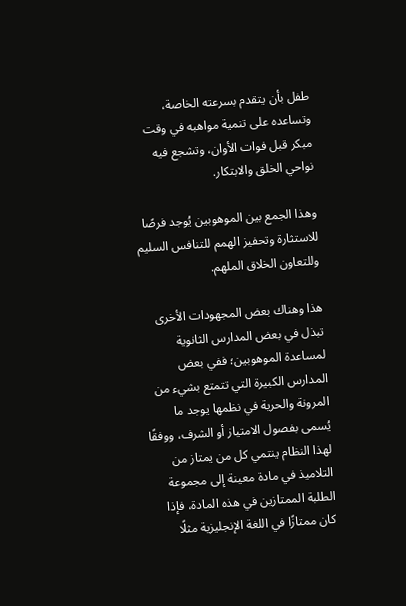طفل بأن يتقدم بسرعته الخاصة، وتساعده على تنمية مواهبه في وقت مبكر قبل فوات الأوان، وتشجع فيه نواحي الخلق والابتكار.

وهذا الجمع بين الموهوبين يُوجد فرصًا للاستثارة وتحفيز الهمم للتنافس السليم وللتعاون الخلاق الملهم.

هذا وهناك بعض المجهودات الأخرى تبذل في بعض المدارس الثانوية لمساعدة الموهوبين؛ ففي بعض المدارس الكبيرة التي تتمتع بشيء من المرونة والحرية في نظمها يوجد ما يُسمى بفصول الامتياز أو الشرف، ووفقًا لهذا النظام ينتمي كل من يمتاز من التلاميذ في مادة معينة إلى مجموعة الطلبة الممتازين في هذه المادة، فإذا كان ممتازًا في اللغة الإنجليزية مثلًا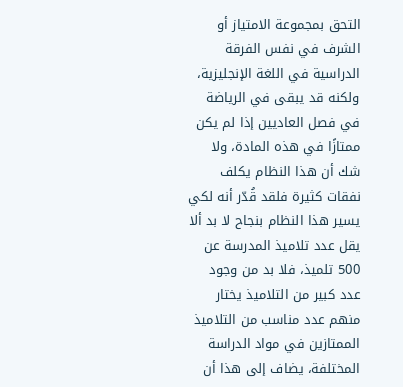التحق بمجموعة الامتياز أو الشرف في نفس الفرقة الدراسية في اللغة الإنجليزية، ولكنه قد يبقى في الرياضة في فصل العاديين إذا لم يكن ممتازًا في هذه المادة، ولا شك أن هذا النظام يكلف نفقات كثيرة فلقد قُدّر أنه لكي يسير هذا النظام بنجاح لا بد ألا يقل عدد تلاميذ المدرسة عن 500 تلميذ، فلا بد من وجود عدد كبير من التلاميذ يختار منهم عدد مناسب من التلاميذ الممتازين في مواد الدراسة المختلفة، يضاف إلى هذا أن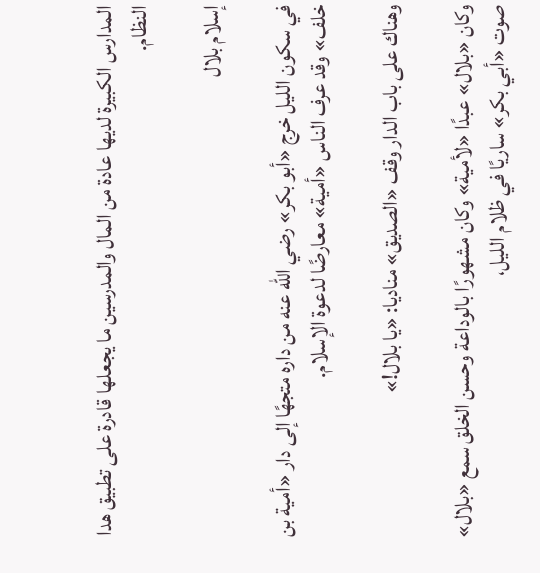المدارس الكبيرة لديها عادة من المال والمدرسين ما يجعلها قادرة على تطبيق هدا النظام.

إسلام بلال

في سكون الليل خرج «أبو بكر» رضي الله عنه من داره متجهًا إلى دار «أمية بن خلف» وقد عرف الناس «أمية» معارضًا لدعوة الإسلام.

وهناك على باب الدار وقف «الصديق» مناديا: «يا بلال!»

وكان «بلال» عبدًا «لأمية» وكان مشهورًا بالوداعة وحسن الخلق سمع «بلال» صوت «أبي بكر» ساريًا في ظلام الليل،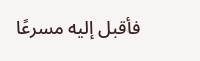فأقبل إليه مسرعًا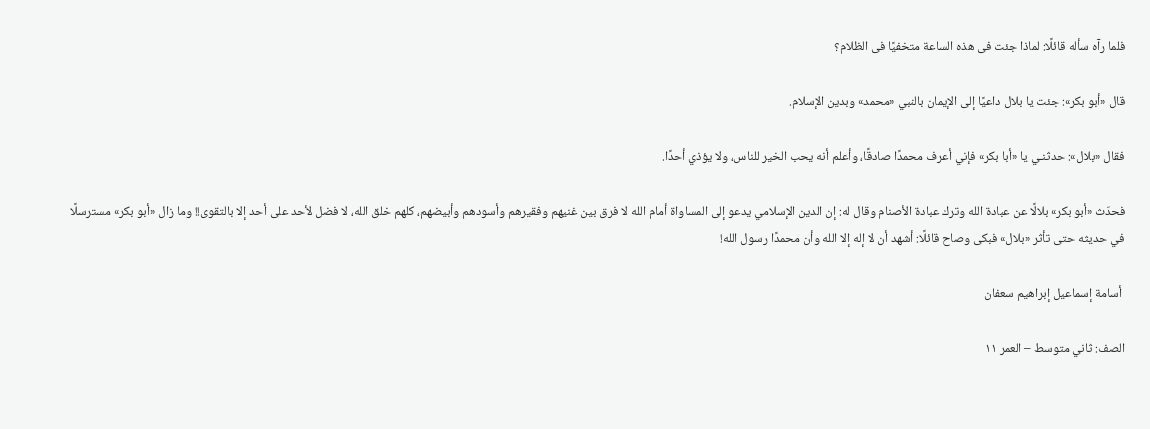فلما رآه سأله قائلًا: لماذا جئت فى هذه الساعة متخفيًا فى الظلام؟

قال «أبو بكر»: جئت يا بلال داعيًا إلى الإيمان بالنبي «محمد» وبدين الإسلام.

فقال «بلال»: حدثنـي يا «أبا بكر» فإني أعرف محمدًا صادقًا، وأعلم أنه يحب الخير للناس، ولا يؤذي أحدًا.

فحدّث «أبو بكر» بلالًا عن عبادة الله وترك عبادة الأصنام وقال له: إن الدين الإسلامي يدعو إلى المساواة أمام الله لا فرق بين غنيهم وفقيرهم وأسودهم وأبيضهم، كلهم خلق الله، لا فضل لأحد على أحد إلا بالتقوى!! وما زال «أبو بكر» مسترسلًا في حديثه حتى تأثر «بلال» فبكى وصاح قائلًا: أشهد أن لا إله إلا الله وأن محمدًا رسول الله!

 أسامة إسماعيل إبراهيم سعفان

الصف: ثاني متوسط – العمر ١١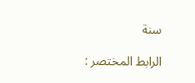سنة

الرابط المختصر :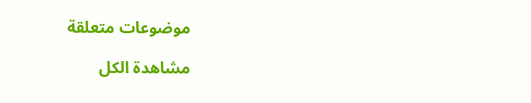موضوعات متعلقة

مشاهدة الكل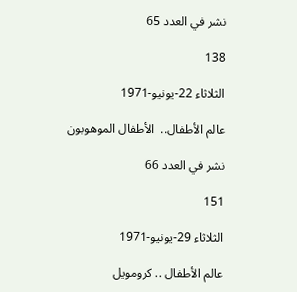نشر في العدد 65

138

الثلاثاء 22-يونيو-1971

عالم الأطفال..  الأطفال الموهوبون

نشر في العدد 66

151

الثلاثاء 29-يونيو-1971

عالم الأطفال .. كرومويل